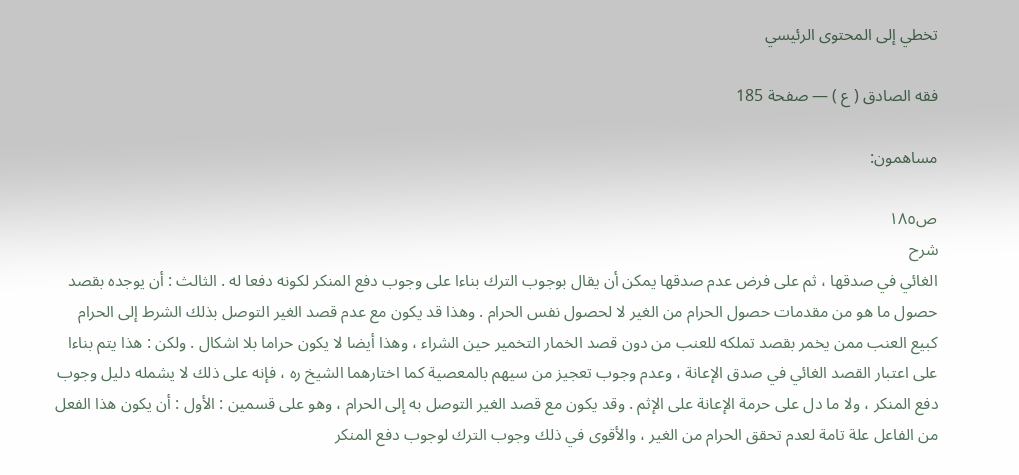تخطي إلى المحتوى الرئيسي

فقه الصادق ( ع ) — صفحة 185

مساهمون:

ص١٨٥
شرح
الغائي في صدقها ، ثم على فرض عدم صدقها يمكن أن يقال بوجوب الترك بناءا على وجوب دفع المنكر لكونه دفعا له . الثالث : أن يوجده بقصد حصول ما هو من مقدمات حصول الحرام من الغير لا لحصول نفس الحرام . وهذا قد يكون مع عدم قصد الغير التوصل بذلك الشرط إلى الحرام كبيع العنب ممن يخمر بقصد تملكه للعنب من دون قصد الخمار التخمير حين الشراء ، وهذا أيضا لا يكون حراما بلا اشكال . ولكن : هذا يتم بناءا على اعتبار القصد الغائي في صدق الإعانة ، وعدم وجوب تعجيز من سيهم بالمعصية كما اختارهما الشيخ ره ، فإنه على ذلك لا يشمله دليل وجوب دفع المنكر ، ولا ما دل على حرمة الإعانة على الإثم . وقد يكون مع قصد الغير التوصل به إلى الحرام ، وهو على قسمين : الأول : أن يكون هذا الفعل من الفاعل علة تامة لعدم تحقق الحرام من الغير ، والأقوى في ذلك وجوب الترك لوجوب دفع المنكر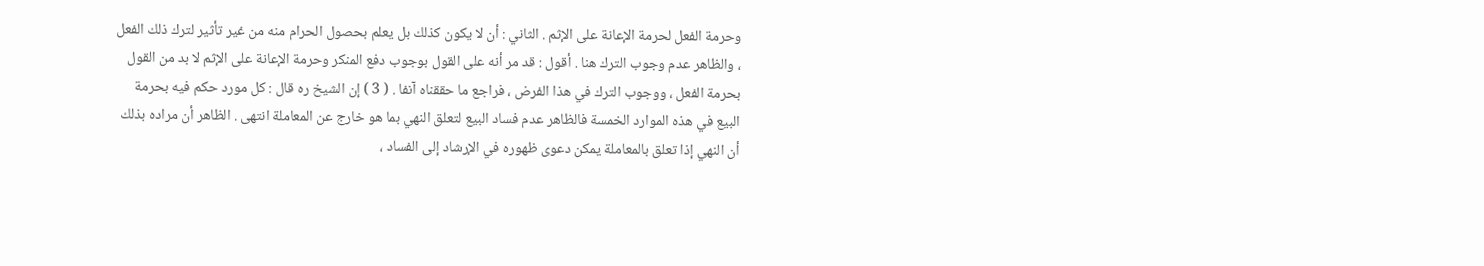وحرمة الفعل لحرمة الإعانة على الإثم . الثاني : أن لا يكون كذلك بل يعلم بحصول الحرام منه من غير تأثير لترك ذلك الفعل ، والظاهر عدم وجوب الترك هنا . أقول : قد مر أنه على القول بوجوب دفع المنكر وحرمة الإعانة على الإثم لا بد من القول بحرمة الفعل ، ووجوب الترك في هذا الفرض ، فراجع ما حققناه آنفا . ( 3 ) إن الشيخ ره قال : كل مورد حكم فيه بحرمة البيع في هذه الموارد الخمسة فالظاهر عدم فساد البيع لتعلق النهي بما هو خارج عن المعاملة انتهى . الظاهر أن مراده بذلك أن النهي إذا تعلق بالمعاملة يمكن دعوى ظهوره في الإرشاد إلى الفساد ،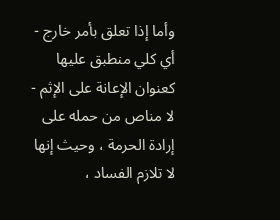وأما إذا تعلق بأمر خارج - أي كلي منطبق عليها كعنوان الإعانة على الإثم - لا مناص من حمله على إرادة الحرمة ، وحيث إنها لا تلازم الفساد ،